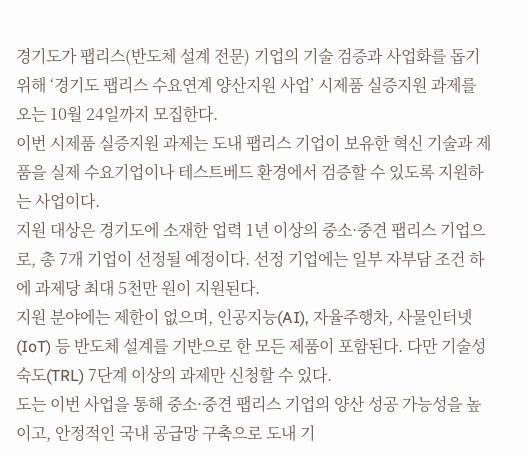경기도가 팹리스(반도체 설계 전문) 기업의 기술 검증과 사업화를 돕기 위해 ‘경기도 팹리스 수요연계 양산지원 사업’ 시제품 실증지원 과제를 오는 10월 24일까지 모집한다.
이번 시제품 실증지원 과제는 도내 팹리스 기업이 보유한 혁신 기술과 제품을 실제 수요기업이나 테스트베드 환경에서 검증할 수 있도록 지원하는 사업이다.
지원 대상은 경기도에 소재한 업력 1년 이상의 중소·중견 팹리스 기업으로, 총 7개 기업이 선정될 예정이다. 선정 기업에는 일부 자부담 조건 하에 과제당 최대 5천만 원이 지원된다.
지원 분야에는 제한이 없으며, 인공지능(AI), 자율주행차, 사물인터넷(IoT) 등 반도체 설계를 기반으로 한 모든 제품이 포함된다. 다만 기술성숙도(TRL) 7단계 이상의 과제만 신청할 수 있다.
도는 이번 사업을 통해 중소·중견 팹리스 기업의 양산 성공 가능성을 높이고, 안정적인 국내 공급망 구축으로 도내 기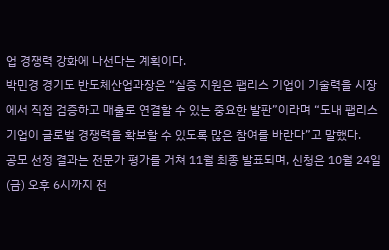업 경쟁력 강화에 나선다는 계획이다.
박민경 경기도 반도체산업과장은 “실증 지원은 팹리스 기업이 기술력을 시장에서 직접 검증하고 매출로 연결할 수 있는 중요한 발판”이라며 “도내 팹리스 기업이 글로벌 경쟁력을 확보할 수 있도록 많은 참여를 바란다”고 말했다.
공모 선정 결과는 전문가 평가를 거쳐 11월 최종 발표되며, 신청은 10월 24일(금) 오후 6시까지 전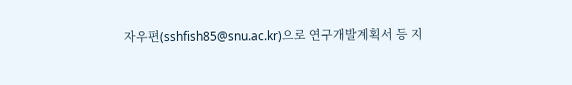자우편(sshfish85@snu.ac.kr)으로 연구개발계획서 등 지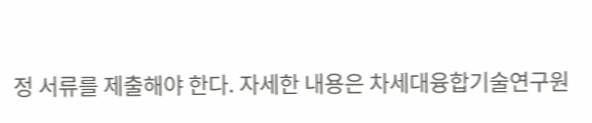정 서류를 제출해야 한다. 자세한 내용은 차세대융합기술연구원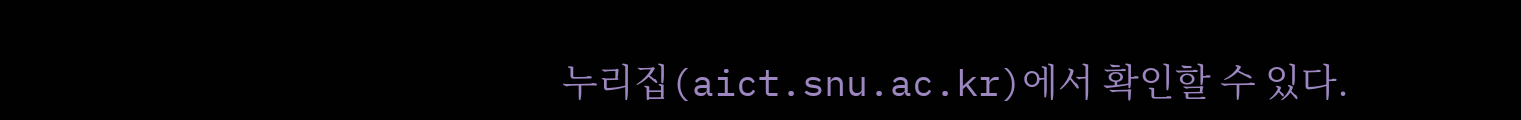누리집(aict.snu.ac.kr)에서 확인할 수 있다.